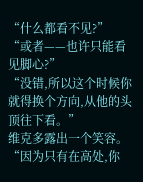“什么都看不见?”
“或者——也许只能看见脚心?”
“没错,所以这个时候你就得换个方向,从他的头顶往下看。”
维克多露出一个笑容。
“因为只有在高处,你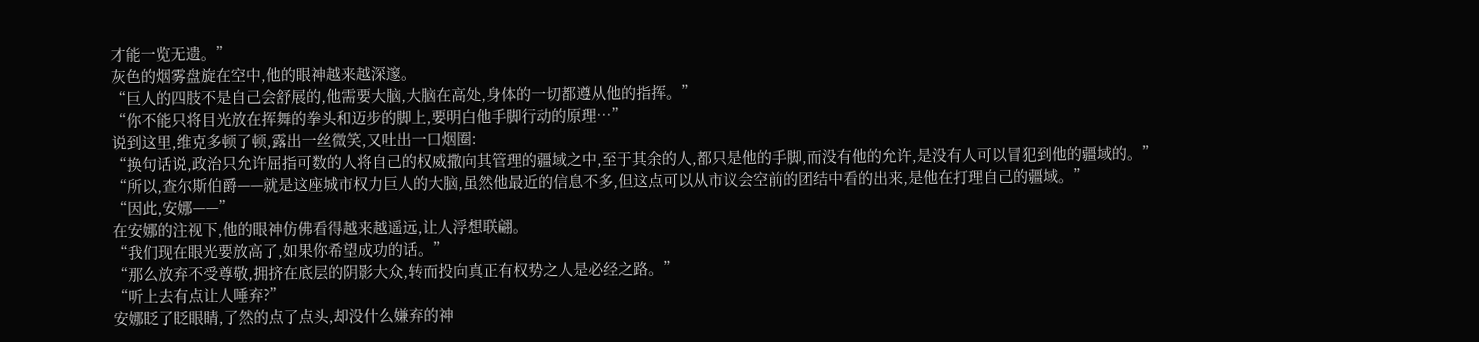才能一览无遗。”
灰色的烟雾盘旋在空中,他的眼神越来越深邃。
“巨人的四肢不是自己会舒展的,他需要大脑,大脑在高处,身体的一切都遵从他的指挥。”
“你不能只将目光放在挥舞的拳头和迈步的脚上,要明白他手脚行动的原理…”
说到这里,维克多顿了顿,露出一丝微笑,又吐出一口烟圈:
“换句话说,政治只允许屈指可数的人将自己的权威撒向其管理的疆域之中,至于其余的人,都只是他的手脚,而没有他的允许,是没有人可以冒犯到他的疆域的。”
“所以,查尔斯伯爵——就是这座城市权力巨人的大脑,虽然他最近的信息不多,但这点可以从市议会空前的团结中看的出来,是他在打理自己的疆域。”
“因此,安娜——”
在安娜的注视下,他的眼神仿佛看得越来越遥远,让人浮想联翩。
“我们现在眼光要放高了,如果你希望成功的话。”
“那么放弃不受尊敬,拥挤在底层的阴影大众,转而投向真正有权势之人是必经之路。”
“听上去有点让人唾弃?”
安娜眨了眨眼睛,了然的点了点头,却没什么嫌弃的神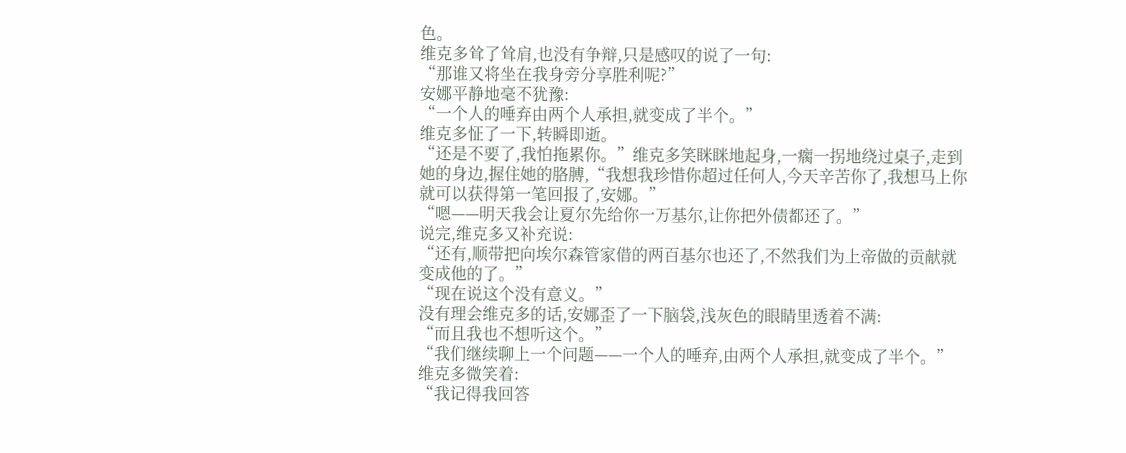色。
维克多耸了耸肩,也没有争辩,只是感叹的说了一句:
“那谁又将坐在我身旁分享胜利呢?”
安娜平静地毫不犹豫:
“一个人的唾弃由两个人承担,就变成了半个。”
维克多怔了一下,转瞬即逝。
“还是不要了,我怕拖累你。”维克多笑眯眯地起身,一瘸一拐地绕过桌子,走到她的身边,握住她的胳膊,“我想我珍惜你超过任何人,今天辛苦你了,我想马上你就可以获得第一笔回报了,安娜。”
“嗯——明天我会让夏尔先给你一万基尔,让你把外债都还了。”
说完,维克多又补充说:
“还有,顺带把向埃尔森管家借的两百基尔也还了,不然我们为上帝做的贡献就变成他的了。”
“现在说这个没有意义。”
没有理会维克多的话,安娜歪了一下脑袋,浅灰色的眼睛里透着不满:
“而且我也不想听这个。”
“我们继续聊上一个问题——一个人的唾弃,由两个人承担,就变成了半个。”
维克多微笑着:
“我记得我回答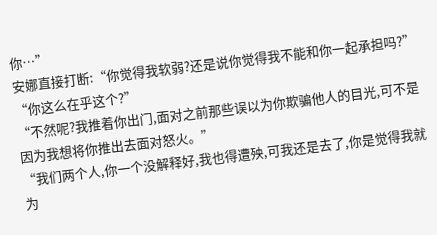你…”
安娜直接打断:“你觉得我软弱?还是说你觉得我不能和你一起承担吗?”
“你这么在乎这个?”
“不然呢?我推着你出门,面对之前那些误以为你欺骗他人的目光,可不是因为我想将你推出去面对怒火。”
“我们两个人,你一个没解释好,我也得遭殃,可我还是去了,你是觉得我就为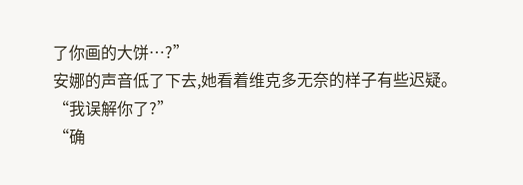了你画的大饼…?”
安娜的声音低了下去,她看着维克多无奈的样子有些迟疑。
“我误解你了?”
“确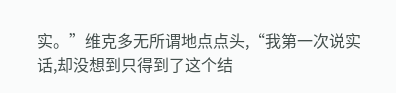实。”维克多无所谓地点点头,“我第一次说实话,却没想到只得到了这个结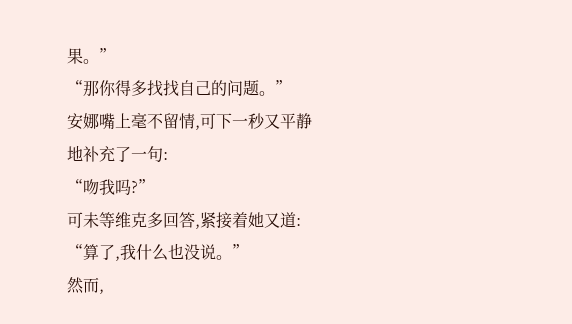果。”
“那你得多找找自己的问题。”
安娜嘴上毫不留情,可下一秒又平静地补充了一句:
“吻我吗?”
可未等维克多回答,紧接着她又道:
“算了,我什么也没说。”
然而,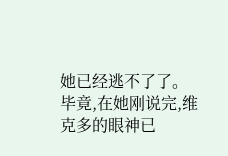她已经逃不了了。
毕竟,在她刚说完,维克多的眼神已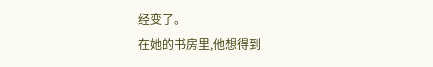经变了。
在她的书房里,他想得到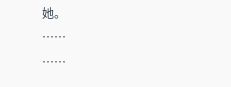她。
……
……